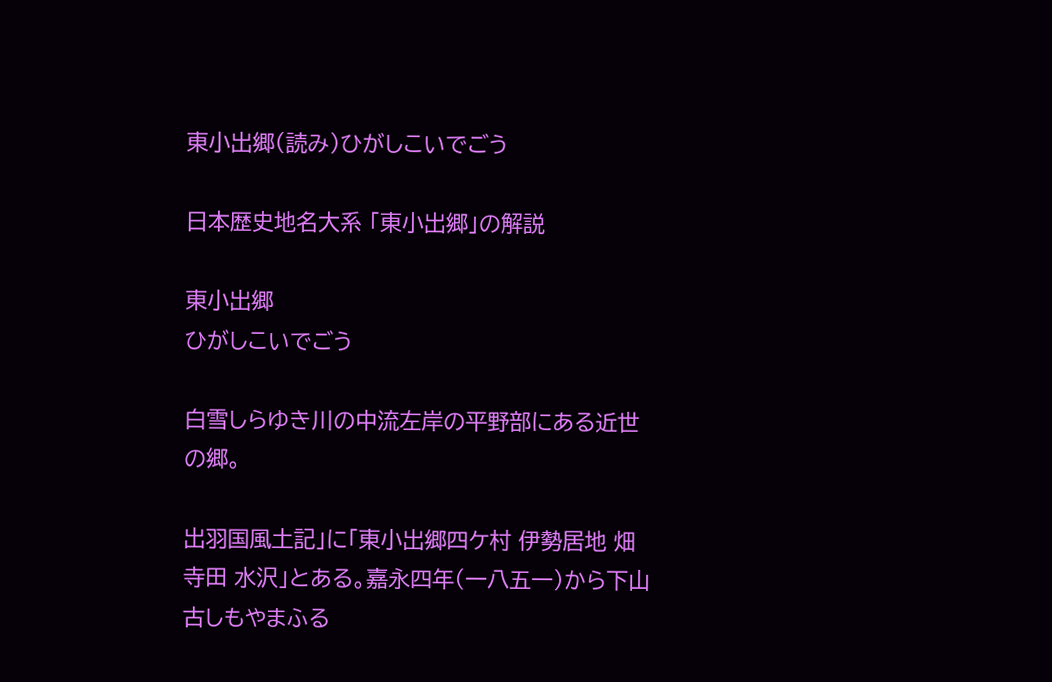東小出郷(読み)ひがしこいでごう

日本歴史地名大系 「東小出郷」の解説

東小出郷
ひがしこいでごう

白雪しらゆき川の中流左岸の平野部にある近世の郷。

出羽国風土記」に「東小出郷四ケ村 伊勢居地 畑 寺田 水沢」とある。嘉永四年(一八五一)から下山古しもやまふる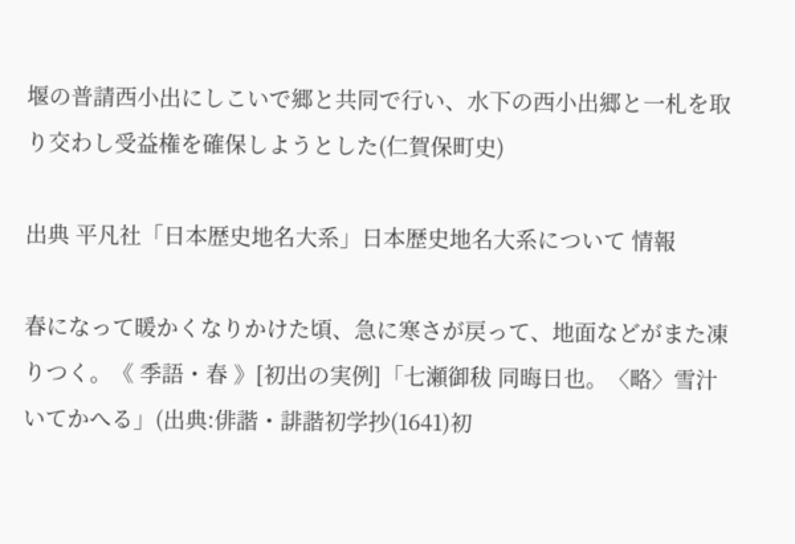堰の普請西小出にしこいで郷と共同で行い、水下の西小出郷と一札を取り交わし受益権を確保しようとした(仁賀保町史)

出典 平凡社「日本歴史地名大系」日本歴史地名大系について 情報

春になって暖かくなりかけた頃、急に寒さが戻って、地面などがまた凍りつく。《 季語・春 》[初出の実例]「七瀬御秡 同晦日也。〈略〉雪汁いてかへる」(出典:俳諧・誹諧初学抄(1641)初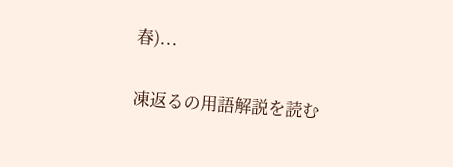春)...

凍返るの用語解説を読む